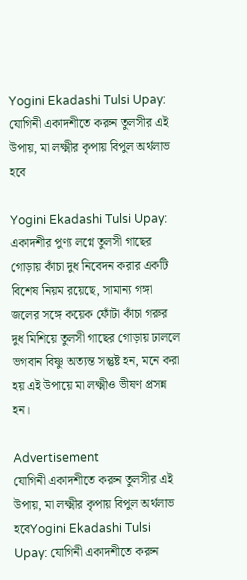Yogini Ekadashi Tulsi Upay: যোগিনী একাদশীতে করুন তুলসীর এই উপায়, মা লক্ষ্মীর কৃপায় বিপুল অর্থলাভ হবে

Yogini Ekadashi Tulsi Upay: একাদশীর পুণ্য লগ্নে তুলসী গাছের গোড়ায় কাঁচা দুধ নিবেদন করার একটি বিশেষ নিয়ম রয়েছে, সামান্য গঙ্গা জলের সঙ্গে কয়েক ফোঁটা কাঁচা গরুর দুধ মিশিয়ে তুলসী গাছের গোড়ায় ঢাললে ভগবান বিষ্ণু অত্যন্ত সন্তুষ্ট হন, মনে করা হয় এই উপায়ে মা লক্ষ্মীও ভীষণ প্রসন্ন হন।

Advertisement
যোগিনী একাদশীতে করুন তুলসীর এই উপায়, মা লক্ষ্মীর কৃপায় বিপুল অর্থলাভ হবেYogini Ekadashi Tulsi Upay: যোগিনী একাদশীতে করুন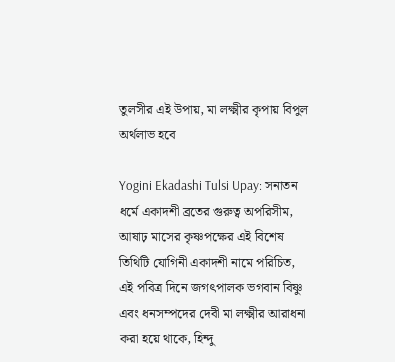তুলসীর এই উপায়, মা লক্ষ্মীর কৃপায় বিপুল অর্থলাভ হবে

Yogini Ekadashi Tulsi Upay: সনাতন ধর্মে একাদশী ব্রতের গুরুত্ব অপরিসীম, আষাঢ় মাসের কৃষ্ণপক্ষের এই বিশেষ তিথিটি যোগিনী একাদশী নামে পরিচিত, এই পবিত্র দিনে জগৎপালক ভগবান বিষ্ণু এবং ধনসম্পদের দেবী মা লক্ষ্মীর আরাধনা করা হয়ে থাকে, হিন্দু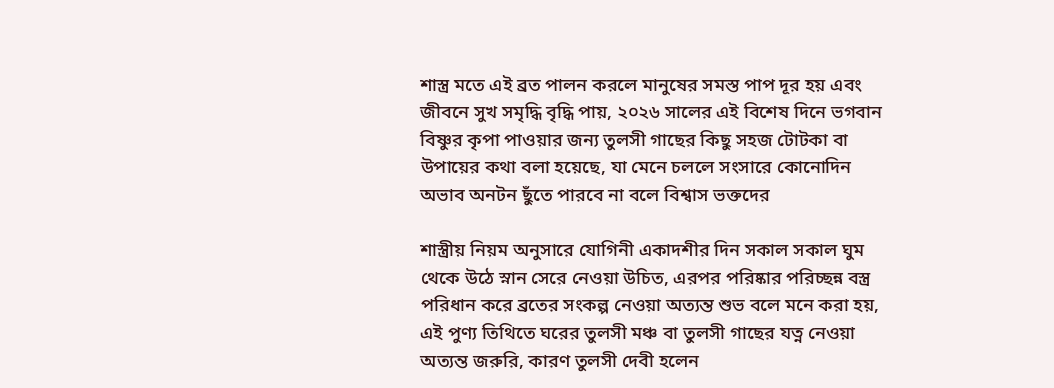শাস্ত্র মতে এই ব্রত পালন করলে মানুষের সমস্ত পাপ দূর হয় এবং জীবনে সুখ সমৃদ্ধি বৃদ্ধি পায়, ২০২৬ সালের এই বিশেষ দিনে ভগবান বিষ্ণুর কৃপা পাওয়ার জন্য তুলসী গাছের কিছু সহজ টোটকা বা উপায়ের কথা বলা হয়েছে, যা মেনে চললে সংসারে কোনোদিন অভাব অনটন ছুঁতে পারবে না বলে বিশ্বাস ভক্তদের

শাস্ত্রীয় নিয়ম অনুসারে যোগিনী একাদশীর দিন সকাল সকাল ঘুম থেকে উঠে স্নান সেরে নেওয়া উচিত, এরপর পরিষ্কার পরিচ্ছন্ন বস্ত্র পরিধান করে ব্রতের সংকল্প নেওয়া অত্যন্ত শুভ বলে মনে করা হয়, এই পুণ্য তিথিতে ঘরের তুলসী মঞ্চ বা তুলসী গাছের যত্ন নেওয়া অত্যন্ত জরুরি, কারণ তুলসী দেবী হলেন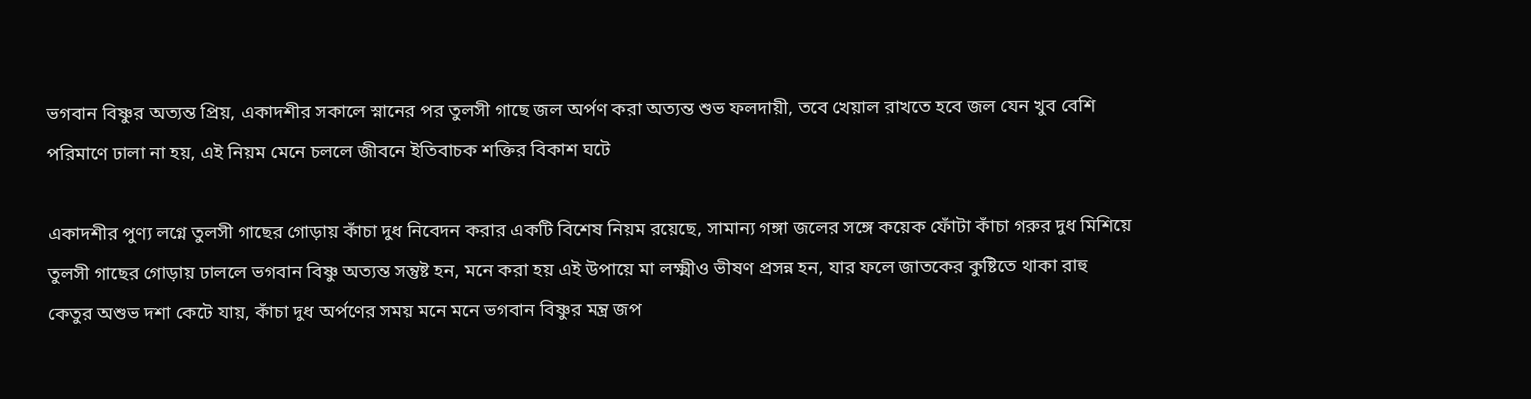ভগবান বিষ্ণুর অত্যন্ত প্রিয়, একাদশীর সকালে স্নানের পর তুলসী গাছে জল অর্পণ করা অত্যন্ত শুভ ফলদায়ী, তবে খেয়াল রাখতে হবে জল যেন খুব বেশি পরিমাণে ঢালা না হয়, এই নিয়ম মেনে চললে জীবনে ইতিবাচক শক্তির বিকাশ ঘটে

একাদশীর পুণ্য লগ্নে তুলসী গাছের গোড়ায় কাঁচা দুধ নিবেদন করার একটি বিশেষ নিয়ম রয়েছে, সামান্য গঙ্গা জলের সঙ্গে কয়েক ফোঁটা কাঁচা গরুর দুধ মিশিয়ে তুলসী গাছের গোড়ায় ঢাললে ভগবান বিষ্ণু অত্যন্ত সন্তুষ্ট হন, মনে করা হয় এই উপায়ে মা লক্ষ্মীও ভীষণ প্রসন্ন হন, যার ফলে জাতকের কুষ্টিতে থাকা রাহু কেতুর অশুভ দশা কেটে যায়, কাঁচা দুধ অর্পণের সময় মনে মনে ভগবান বিষ্ণুর মন্ত্র জপ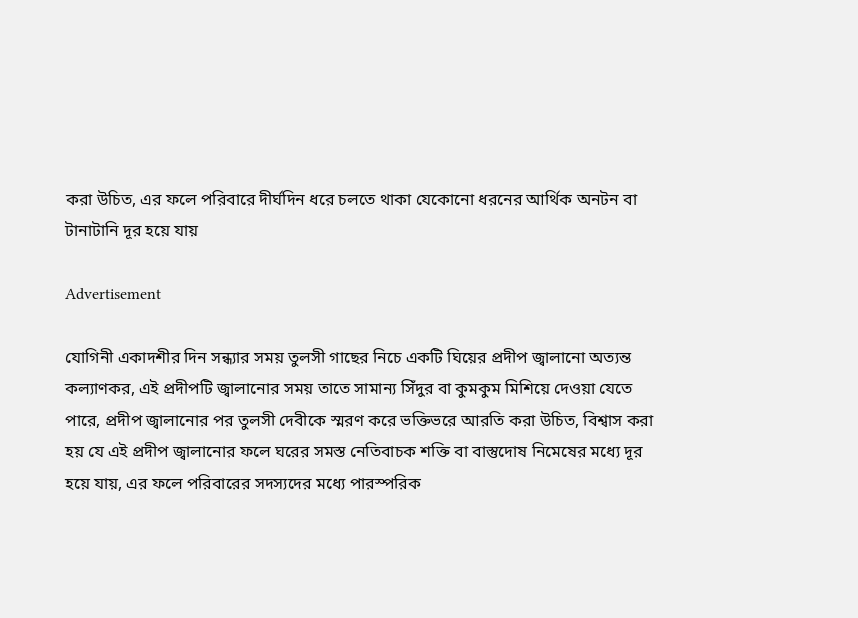করা উচিত, এর ফলে পরিবারে দীর্ঘদিন ধরে চলতে থাকা যেকোনো ধরনের আর্থিক অনটন বা টানাটানি দূর হয়ে যায়

Advertisement

যোগিনী একাদশীর দিন সন্ধ্যার সময় তুলসী গাছের নিচে একটি ঘিয়ের প্রদীপ জ্বালানো অত্যন্ত কল্যাণকর, এই প্রদীপটি জ্বালানোর সময় তাতে সামান্য সিঁদুর বা কুমকুম মিশিয়ে দেওয়া যেতে পারে, প্রদীপ জ্বালানোর পর তুলসী দেবীকে স্মরণ করে ভক্তিভরে আরতি করা উচিত, বিশ্বাস করা হয় যে এই প্রদীপ জ্বালানোর ফলে ঘরের সমস্ত নেতিবাচক শক্তি বা বাস্তুদোষ নিমেষের মধ্যে দূর হয়ে যায়, এর ফলে পরিবারের সদস্যদের মধ্যে পারস্পরিক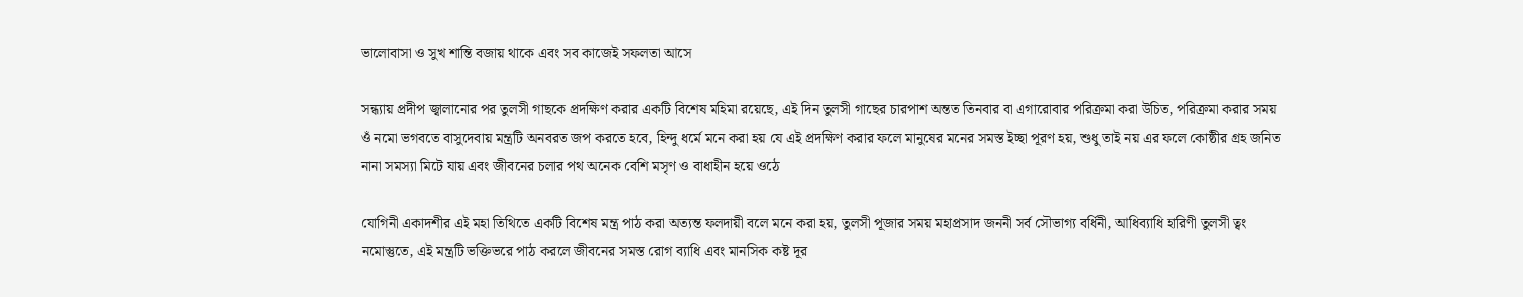ভালোবাসা ও সুখ শান্তি বজায় থাকে এবং সব কাজেই সফলতা আসে

সন্ধ্যায় প্রদীপ জ্বালানোর পর তুলসী গাছকে প্রদক্ষিণ করার একটি বিশেষ মহিমা রয়েছে, এই দিন তুলসী গাছের চারপাশ অন্তত তিনবার বা এগারোবার পরিক্রমা করা উচিত, পরিক্রমা করার সময় ওঁ নমো ভগবতে বাসুদেবায় মন্ত্রটি অনবরত জপ করতে হবে, হিন্দু ধর্মে মনে করা হয় যে এই প্রদক্ষিণ করার ফলে মানুষের মনের সমস্ত ইচ্ছা পূরণ হয়, শুধু তাই নয় এর ফলে কোষ্ঠীর গ্রহ জনিত নানা সমস্যা মিটে যায় এবং জীবনের চলার পথ অনেক বেশি মসৃণ ও বাধাহীন হয়ে ওঠে

যোগিনী একাদশীর এই মহা তিথিতে একটি বিশেষ মন্ত্র পাঠ করা অত্যন্ত ফলদায়ী বলে মনে করা হয়, তুলসী পূজার সময় মহাপ্রসাদ জননী সর্ব সৌভাগ্য বর্ধিনী, আধিব্যাধি হারিণী তুলসী ত্বং নমোস্তুতে, এই মন্ত্রটি ভক্তিভরে পাঠ করলে জীবনের সমস্ত রোগ ব্যাধি এবং মানসিক কষ্ট দূর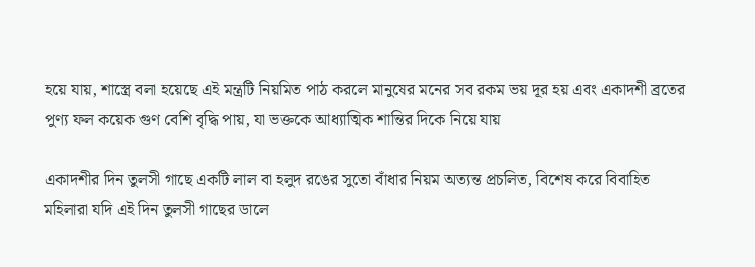হয়ে যায়, শাস্ত্রে বলা হয়েছে এই মন্ত্রটি নিয়মিত পাঠ করলে মানুষের মনের সব রকম ভয় দূর হয় এবং একাদশী ব্রতের পুণ্য ফল কয়েক গুণ বেশি বৃদ্ধি পায়, যা ভক্তকে আধ্যাত্মিক শান্তির দিকে নিয়ে যায়

একাদশীর দিন তুলসী গাছে একটি লাল বা হলুদ রঙের সুতো বাঁধার নিয়ম অত্যন্ত প্রচলিত, বিশেষ করে বিবাহিত মহিলারা যদি এই দিন তুলসী গাছের ডালে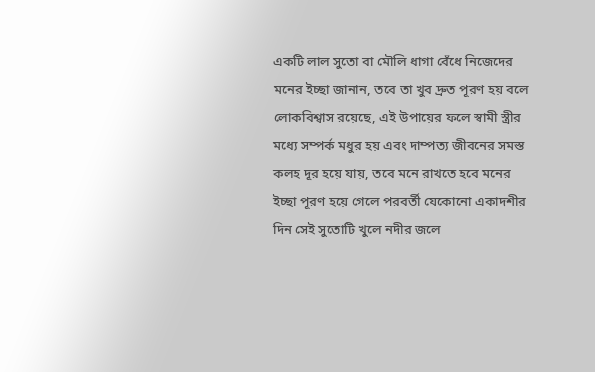একটি লাল সুতো বা মৌলি ধাগা বেঁধে নিজেদের মনের ইচ্ছা জানান, তবে তা খুব দ্রুত পূরণ হয় বলে লোকবিশ্বাস রয়েছে, এই উপায়ের ফলে স্বামী স্ত্রীর মধ্যে সম্পর্ক মধুর হয় এবং দাম্পত্য জীবনের সমস্ত কলহ দূর হয়ে যায়, তবে মনে রাখতে হবে মনের ইচ্ছা পূরণ হয়ে গেলে পরবর্তী যেকোনো একাদশীর দিন সেই সুতোটি খুলে নদীর জলে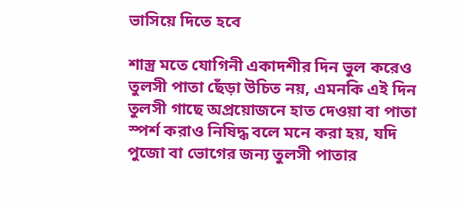ভাসিয়ে দিতে হবে

শাস্ত্র মতে যোগিনী একাদশীর দিন ভুল করেও তুলসী পাতা ছেঁড়া উচিত নয়, এমনকি এই দিন তুলসী গাছে অপ্রয়োজনে হাত দেওয়া বা পাতা স্পর্শ করাও নিষিদ্ধ বলে মনে করা হয়, যদি পুজো বা ভোগের জন্য তুলসী পাতার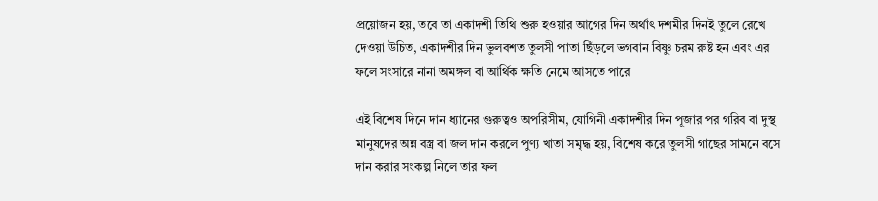প্রয়োজন হয়, তবে তা একাদশী তিথি শুরু হওয়ার আগের দিন অর্থাৎ দশমীর দিনই তুলে রেখে দেওয়া উচিত, একাদশীর দিন ভুলবশত তুলসী পাতা ছিঁড়লে ভগবান বিষ্ণু চরম রুষ্ট হন এবং এর ফলে সংসারে নানা অমঙ্গল বা আর্থিক ক্ষতি নেমে আসতে পারে

এই বিশেষ দিনে দান ধ্যানের গুরুত্বও অপরিসীম, যোগিনী একাদশীর দিন পূজার পর গরিব বা দুস্থ মানুষদের অন্ন বস্ত্র বা জল দান করলে পুণ্য খাতা সমৃদ্ধ হয়, বিশেষ করে তুলসী গাছের সামনে বসে দান করার সংকল্প নিলে তার ফল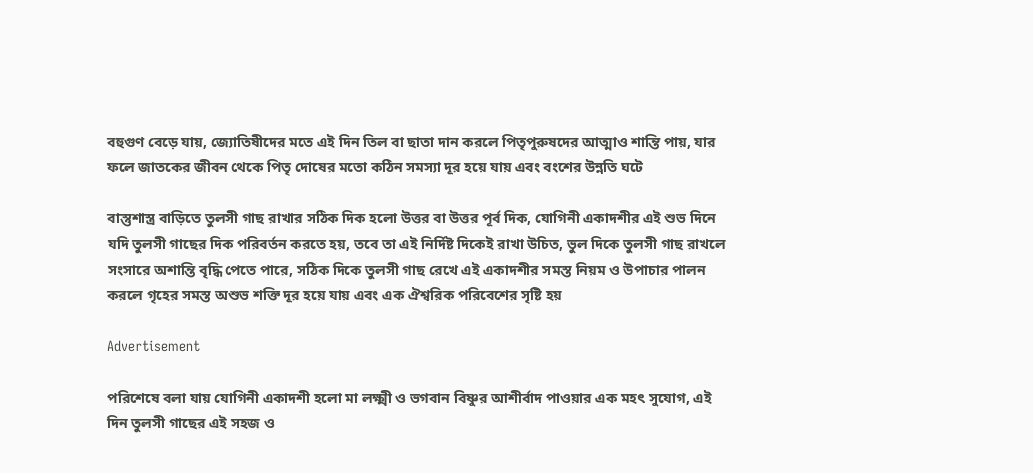বহুগুণ বেড়ে যায়, জ্যোতিষীদের মতে এই দিন তিল বা ছাতা দান করলে পিতৃপুরুষদের আত্মাও শান্তি পায়, যার ফলে জাতকের জীবন থেকে পিতৃ দোষের মতো কঠিন সমস্যা দূর হয়ে যায় এবং বংশের উন্নতি ঘটে

বাস্তুশাস্ত্র বাড়িতে তুলসী গাছ রাখার সঠিক দিক হলো উত্তর বা উত্তর পূর্ব দিক, যোগিনী একাদশীর এই শুভ দিনে যদি তুলসী গাছের দিক পরিবর্তন করতে হয়, তবে তা এই নির্দিষ্ট দিকেই রাখা উচিত, ভুল দিকে তুলসী গাছ রাখলে সংসারে অশান্তি বৃদ্ধি পেতে পারে, সঠিক দিকে তুলসী গাছ রেখে এই একাদশীর সমস্ত নিয়ম ও উপাচার পালন করলে গৃহের সমস্ত অশুভ শক্তি দূর হয়ে যায় এবং এক ঐশ্বরিক পরিবেশের সৃষ্টি হয়

Advertisement

পরিশেষে বলা যায় যোগিনী একাদশী হলো মা লক্ষ্মী ও ভগবান বিষ্ণুর আশীর্বাদ পাওয়ার এক মহৎ সুযোগ, এই দিন তুলসী গাছের এই সহজ ও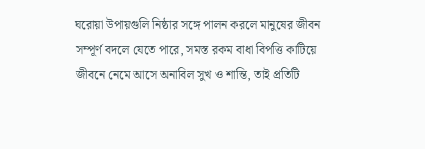ঘরোয়া উপায়গুলি নিষ্ঠার সঙ্গে পালন করলে মানুষের জীবন সম্পূর্ণ বদলে যেতে পারে, সমস্ত রকম বাধা বিপত্তি কাটিয়ে জীবনে নেমে আসে অনাবিল সুখ ও শান্তি, তাই প্রতিটি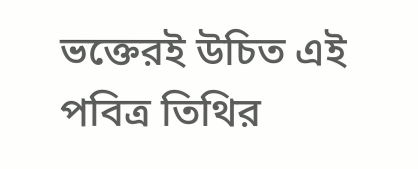ভক্তেরই উচিত এই পবিত্র তিথির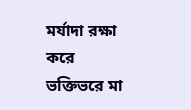মর্যাদা রক্ষা করে ভক্তিভরে মা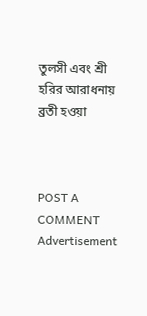তুলসী এবং শ্রী হরির আরাধনায় ব্রতী হওয়া



POST A COMMENT
Advertisement